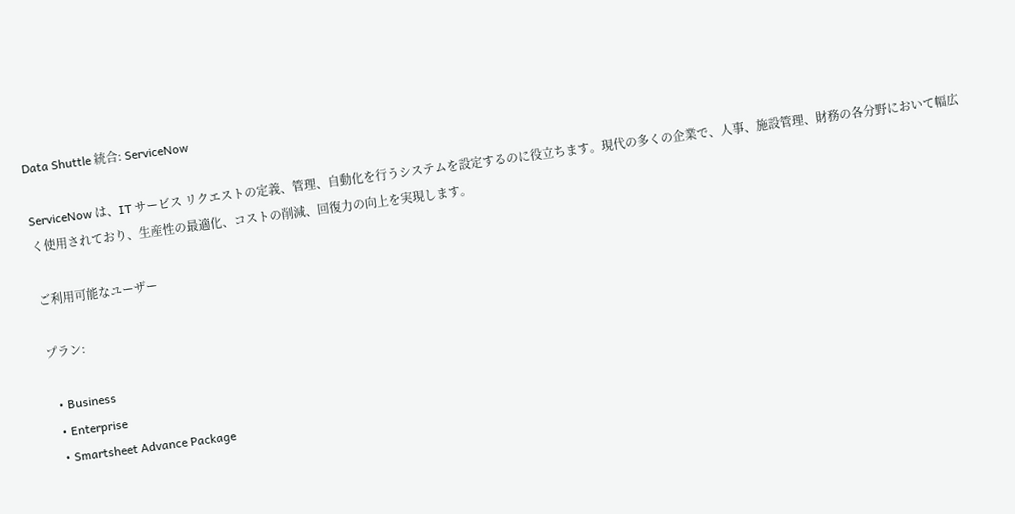Data Shuttle 統合: ServiceNow

ServiceNow は、IT サービス リクエストの定義、管理、自動化を行うシステムを設定するのに役立ちます。現代の多くの企業で、人事、施設管理、財務の各分野において幅広く使用されており、生産性の最適化、コストの削減、回復力の向上を実現します。

ご利用可能なユーザー

プラン:

  • Business
  • Enterprise
  • Smartsheet Advance Package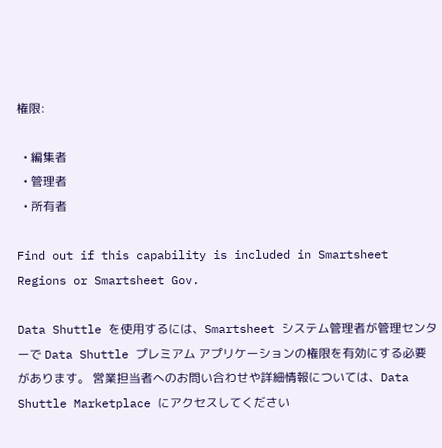権限:

  • 編集者
  • 管理者
  • 所有者

Find out if this capability is included in Smartsheet Regions or Smartsheet Gov.

Data Shuttle を使用するには、Smartsheet システム管理者が管理センターで Data Shuttle プレミアム アプリケーションの権限を有効にする必要があります。 営業担当者へのお問い合わせや詳細情報については、Data Shuttle Marketplace にアクセスしてください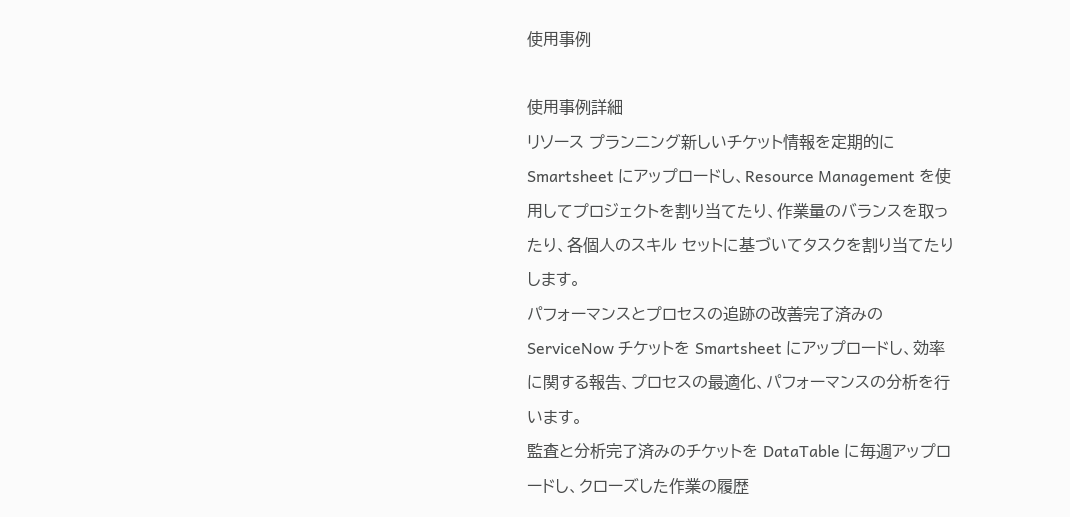使用事例

使用事例詳細
リソース プランニング新しいチケット情報を定期的に Smartsheet にアップロードし、Resource Management を使用してプロジェクトを割り当てたり、作業量のバランスを取ったり、各個人のスキル セットに基づいてタスクを割り当てたりします。
パフォーマンスとプロセスの追跡の改善完了済みの ServiceNow チケットを Smartsheet にアップロードし、効率に関する報告、プロセスの最適化、パフォーマンスの分析を行います。
監査と分析完了済みのチケットを DataTable に毎週アップロードし、クローズした作業の履歴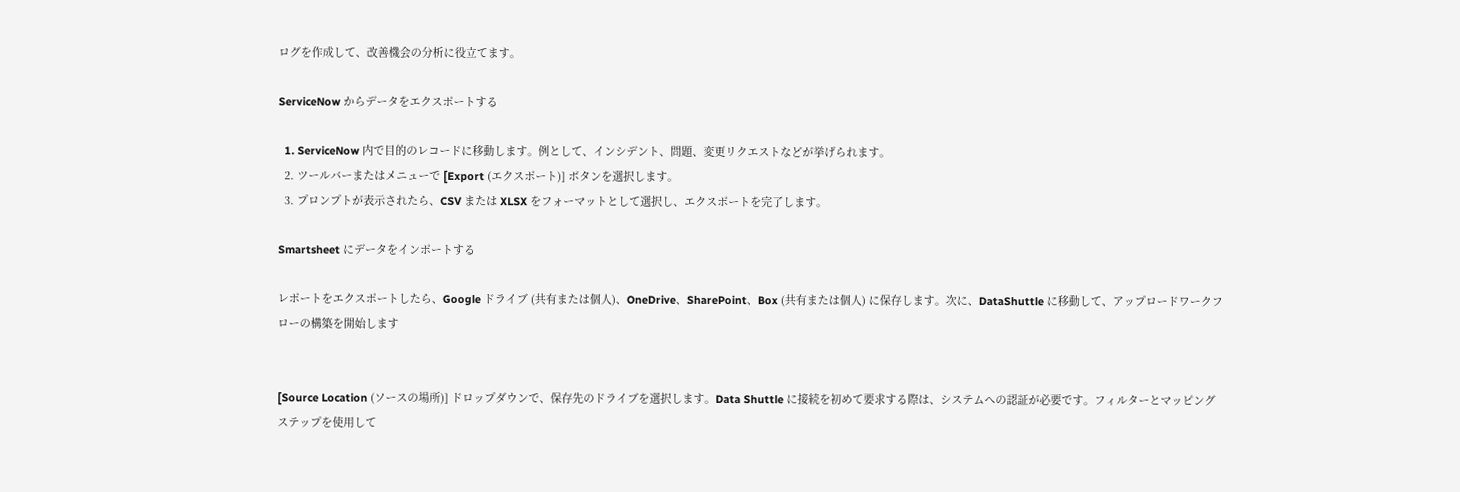ログを作成して、改善機会の分析に役立てます。

ServiceNow からデータをエクスポートする

  1. ServiceNow 内で目的のレコードに移動します。例として、インシデント、問題、変更リクエストなどが挙げられます。
  2. ツールバーまたはメニューで [Export (エクスポート)] ボタンを選択します。
  3. プロンプトが表示されたら、CSV または XLSX をフォーマットとして選択し、エクスポートを完了します。

Smartsheet にデータをインポートする

レポートをエクスポートしたら、Google ドライブ (共有または個人)、OneDrive、SharePoint、Box (共有または個人) に保存します。次に、DataShuttle に移動して、アップロードワークフローの構築を開始します


[Source Location (ソースの場所)] ドロップダウンで、保存先のドライブを選択します。Data Shuttle に接続を初めて要求する際は、システムへの認証が必要です。フィルターとマッピング ステップを使用して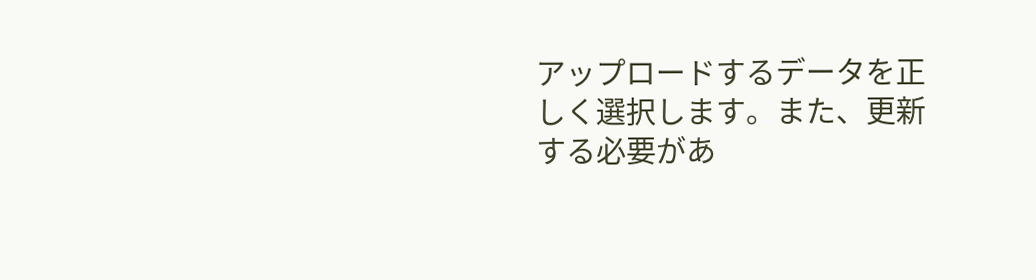アップロードするデータを正しく選択します。また、更新する必要があ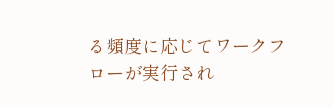る頻度に応じてワークフローが実行され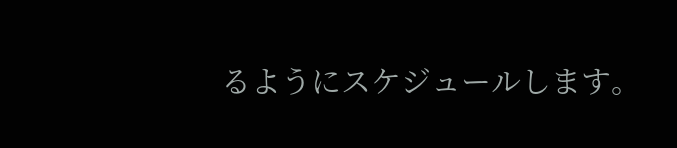るようにスケジュールします。